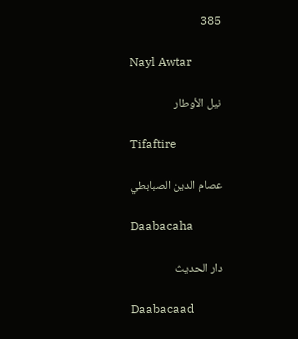385

Nayl Awtar

نيل الأوطار

Tifaftire

عصام الدين الصبابطي

Daabacaha

دار الحديث

Daabacaad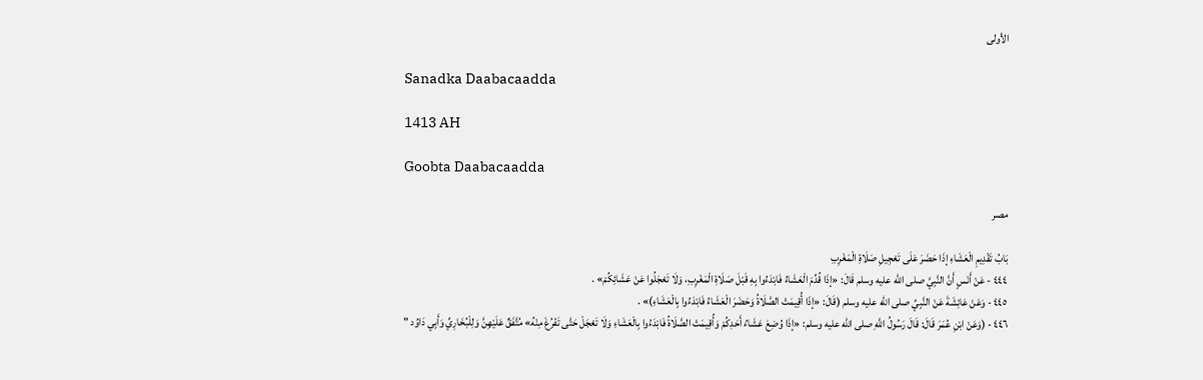الأولى

Sanadka Daabacaadda

1413 AH

Goobta Daabacaadda

مصر

بَابُ تَقْدِيمِ الْعَشَاءِ إذَا حَضَرَ عَلَى تَعْجِيلِ صَلَاةِ الْمَغْرِبِ
٤٤٤ - عَنْ أَنَسٍ أَنَّ النَّبِيَّ صلى الله عليه وسلم قَالَ: «إذَا قُدِّمَ الْعَشَاءُ فَابْدَءُوا بِهِ قَبْلَ صَلَاةِ الْمَغْرِبِ، وَلَا تَعْجَلُوا عَنْ عَشَائِكُمْ» .
٤٤٥ - وَعَنْ عَائِشَةَ عَنْ النَّبِيِّ صلى الله عليه وسلم (قَالَ: «إذَا أُقِيمَتْ الصَّلَاةُ وَحَضَرَ الْعَشَاءُ فَابْدَءُوا بِالْعَشَاءِ)» .
٤٤٦ - (وَعَنْ ابْنِ عُمَرَ قَالَ: قَالَ رَسُولُ اللَّهِ صلى الله عليه وسلم: «إذَا وُضِعَ عَشَاءُ أَحَدِكُمْ وَأُقِيمَتْ الصَّلَاةُ فَابْدَءُوا بِالْعَشَاءِ وَلَا تَعْجَلْ حَتَّى تَفْرُغَ مِنْهُ» مُتَّفَقٌ عَلَيْهِنَّ وَلِلْبُخَارِيِّ وَأَبِي دَاوُد "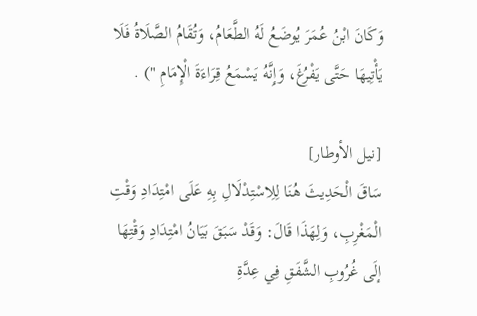وَكَانَ ابْنُ عُمَرَ يُوضَعُ لَهُ الطَّعَامُ، وَتُقَامُ الصَّلَاةُ فَلَا يَأْتِيهَا حَتَّى يَفْرُغَ، وَإِنَّهُ يَسْمَعُ قِرَاءَةَ الْإِمَامِ ") .

[نيل الأوطار]
سَاقَ الْحَدِيثَ هُنَا لِلِاسْتِدْلَالِ بِهِ عَلَى امْتِدَادِ وَقْتِ الْمَغْرِبِ، وَلِهَذَا قَالَ: وَقَدْ سَبَقَ بَيَانُ امْتِدَادِ وَقْتِهَا إلَى غُرُوبِ الشَّفَقِ فِي عِدَّةِ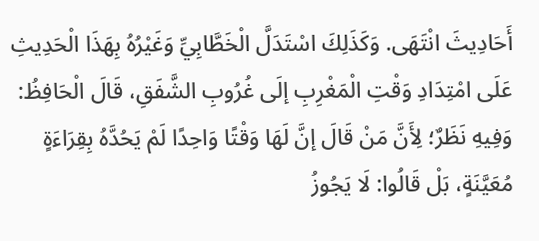أَحَادِيثَ انْتَهَى. وَكَذَلِكَ اسْتَدَلَّ الْخَطَّابِيِّ وَغَيْرُهُ بِهَذَا الْحَدِيثِ عَلَى امْتِدَادِ وَقْتِ الْمَغْرِبِ إلَى غُرُوبِ الشَّفَقِ، قَالَ الْحَافِظُ: وَفِيهِ نَظَرٌ؛ لِأَنَّ مَنْ قَالَ إنَّ لَهَا وَقْتًا وَاحِدًا لَمْ يَحُدَّهُ بِقِرَاءَةٍ مُعَيَّنَةٍ، بَلْ قَالُوا: لَا يَجُوزُ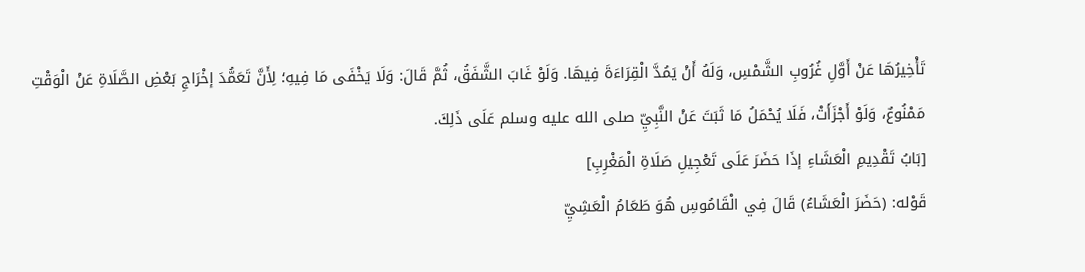تَأْخِيرُهَا عَنْ أَوَّلِ غُرُوبِ الشَّمْسِ، وَلَهُ أَنْ يَمُدَّ الْقِرَاءَةَ فِيهَا. وَلَوْ غَابَ الشَّفَقُ، ثُمَّ قَالَ: وَلَا يَخْفَى مَا فِيهِ؛ لِأَنَّ تَعَمُّدَ إخْرَاجِ بَعْضِ الصَّلَاةِ عَنْ الْوَقْتِ مَمْنُوعٌ، وَلَوْ أَجْزَأَتْ، فَلَا يُحْمَلُ مَا ثَبَتَ عَنْ النَّبِيِّ صلى الله عليه وسلم عَلَى ذَلِكَ.
[بَابُ تَقْدِيمِ الْعَشَاءِ إذَا حَضَرَ عَلَى تَعْجِيلِ صَلَاةِ الْمَغْرِبِ]
قَوْله: (حَضَرَ الْعَشَاءُ) قَالَ فِي الْقَامُوسِ هُوَ طَعَامُ الْعَشِيِّ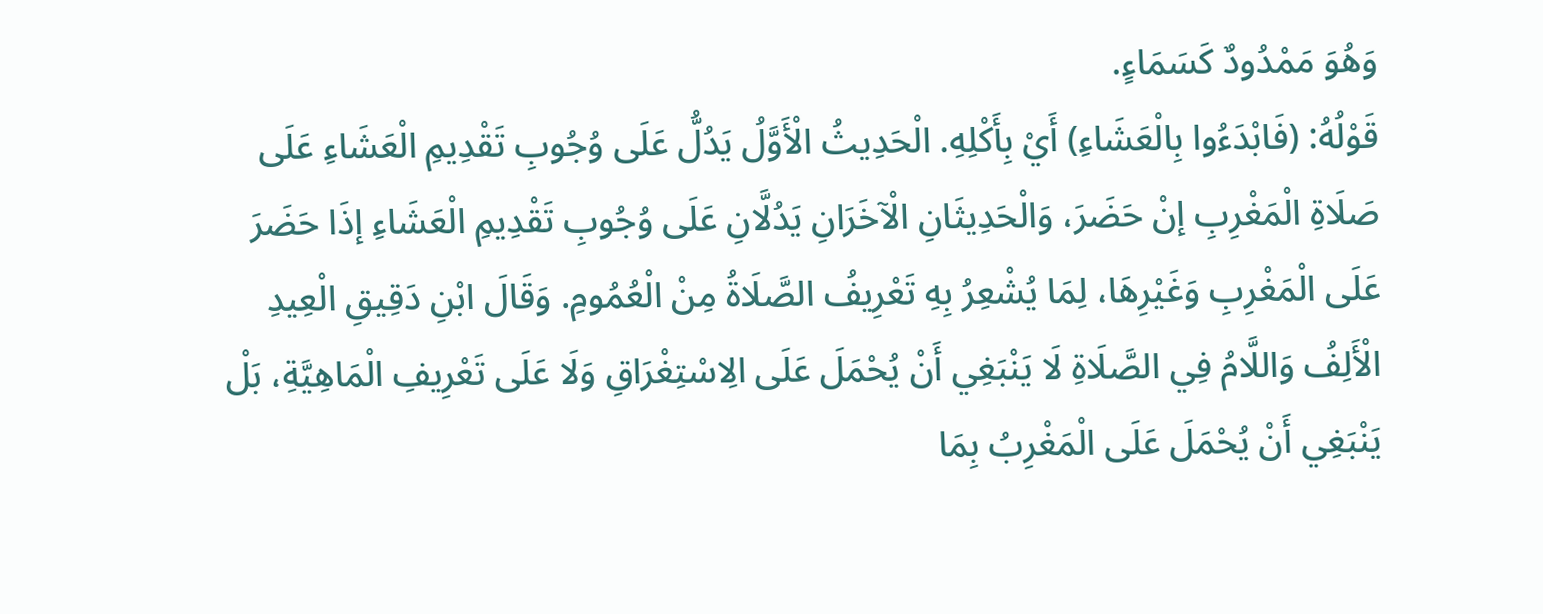وَهُوَ مَمْدُودٌ كَسَمَاءٍ.
قَوْلُهُ: (فَابْدَءُوا بِالْعَشَاءِ) أَيْ بِأَكْلِهِ. الْحَدِيثُ الْأَوَّلُ يَدُلُّ عَلَى وُجُوبِ تَقْدِيمِ الْعَشَاءِ عَلَى صَلَاةِ الْمَغْرِبِ إنْ حَضَرَ، وَالْحَدِيثَانِ الْآخَرَانِ يَدُلَّانِ عَلَى وُجُوبِ تَقْدِيمِ الْعَشَاءِ إذَا حَضَرَ عَلَى الْمَغْرِبِ وَغَيْرِهَا، لِمَا يُشْعِرُ بِهِ تَعْرِيفُ الصَّلَاةُ مِنْ الْعُمُومِ. وَقَالَ ابْنِ دَقِيقِ الْعِيدِ الْأَلِفُ وَاللَّامُ فِي الصَّلَاةِ لَا يَنْبَغِي أَنْ يُحْمَلَ عَلَى الِاسْتِغْرَاقِ وَلَا عَلَى تَعْرِيفِ الْمَاهِيَّةِ، بَلْ يَنْبَغِي أَنْ يُحْمَلَ عَلَى الْمَغْرِبُ بِمَا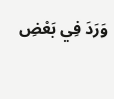وَرَدَ فِي بَعْضِ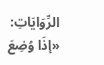الرِّوَايَاتِ: «إذَا وُضِعَ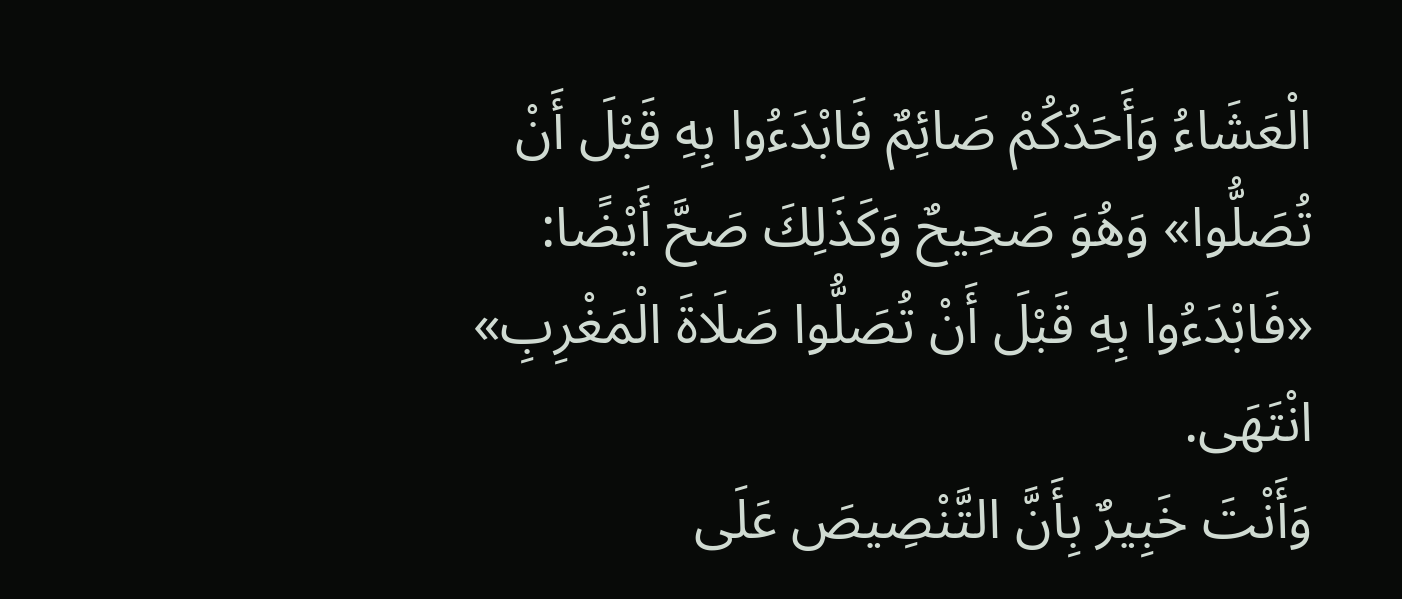الْعَشَاءُ وَأَحَدُكُمْ صَائِمٌ فَابْدَءُوا بِهِ قَبْلَ أَنْ تُصَلُّوا» وَهُوَ صَحِيحٌ وَكَذَلِكَ صَحَّ أَيْضًا: «فَابْدَءُوا بِهِ قَبْلَ أَنْ تُصَلُّوا صَلَاةَ الْمَغْرِبِ» انْتَهَى.
وَأَنْتَ خَبِيرٌ بِأَنَّ التَّنْصِيصَ عَلَى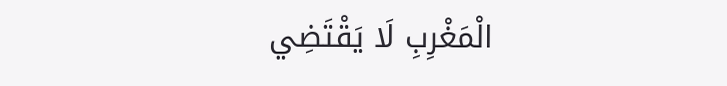الْمَغْرِبِ لَا يَقْتَضِي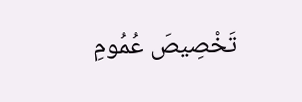تَخْصِيصَ عُمُومِ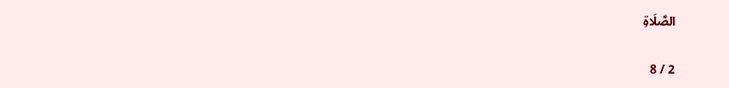الصَّلَاةِ

2 / 8